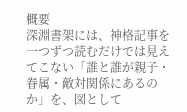概要
深淵書架には、神格記事を一つずつ読むだけでは見えてこない「誰と誰が親子・眷属・敵対関係にあるのか」を、図として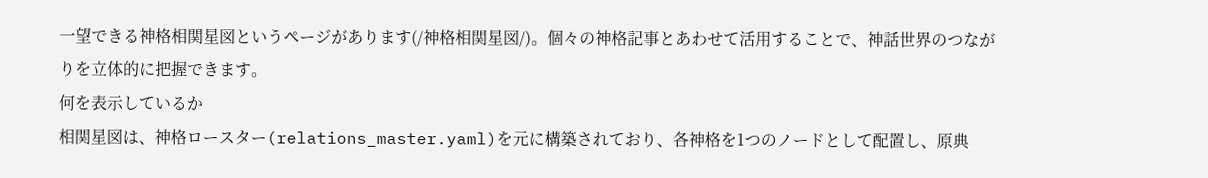一望できる神格相関星図というページがあります(/神格相関星図/)。個々の神格記事とあわせて活用することで、神話世界のつながりを立体的に把握できます。
何を表示しているか
相関星図は、神格ロースター(relations_master.yaml)を元に構築されており、各神格を1つのノードとして配置し、原典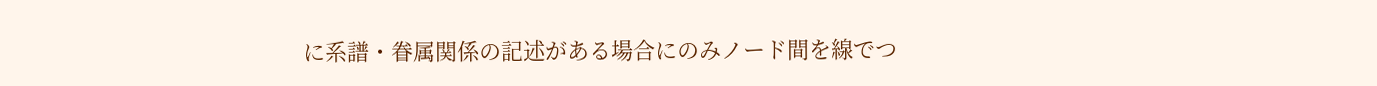に系譜・眷属関係の記述がある場合にのみノード間を線でつ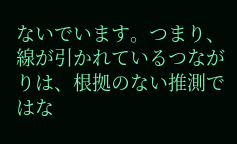ないでいます。つまり、線が引かれているつながりは、根拠のない推測ではな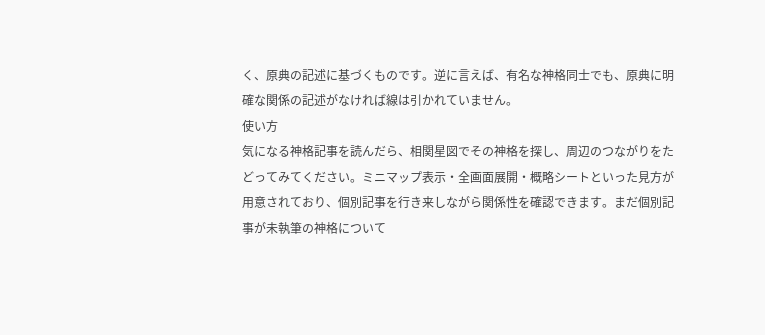く、原典の記述に基づくものです。逆に言えば、有名な神格同士でも、原典に明確な関係の記述がなければ線は引かれていません。
使い方
気になる神格記事を読んだら、相関星図でその神格を探し、周辺のつながりをたどってみてください。ミニマップ表示・全画面展開・概略シートといった見方が用意されており、個別記事を行き来しながら関係性を確認できます。まだ個別記事が未執筆の神格について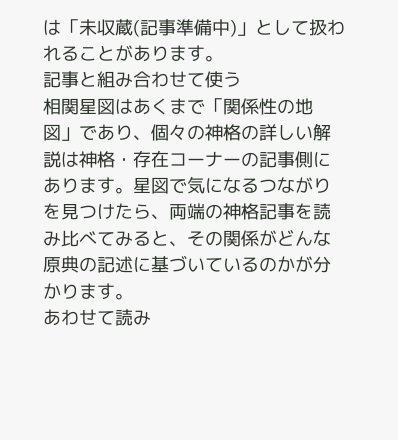は「未収蔵(記事準備中)」として扱われることがあります。
記事と組み合わせて使う
相関星図はあくまで「関係性の地図」であり、個々の神格の詳しい解説は神格・存在コーナーの記事側にあります。星図で気になるつながりを見つけたら、両端の神格記事を読み比べてみると、その関係がどんな原典の記述に基づいているのかが分かります。
あわせて読み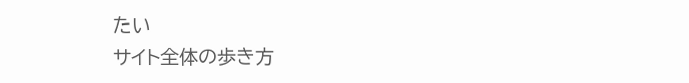たい
サイト全体の歩き方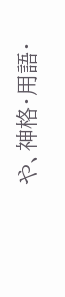や、神格・用語・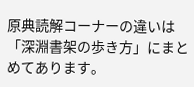原典読解コーナーの違いは「深淵書架の歩き方」にまとめてあります。